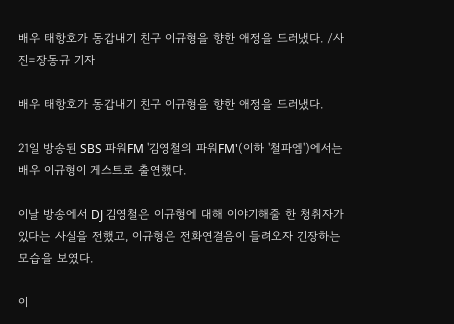배우 태항호가 동갑내기 친구 이규형을 향한 애정을 드러냈다. /사진=장동규 기자

배우 태항호가 동갑내기 친구 이규형을 향한 애정을 드러냈다.

21일 방송된 SBS 파워FM '김영철의 파워FM'(이하 '철파엠')에서는 배우 이규형이 게스트로 출연했다.

이날 방송에서 DJ 김영철은 이규형에 대해 이야기해줄 한 청취자가 있다는 사실을 전했고, 이규형은 전화연결음이 들려오자 긴장하는 모습을 보였다.

이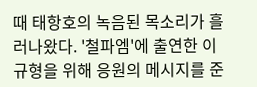때 태항호의 녹음된 목소리가 흘러나왔다. '철파엠'에 출연한 이규형을 위해 응원의 메시지를 준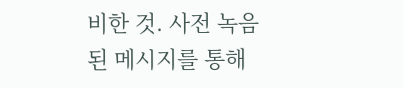비한 것. 사전 녹음된 메시지를 통해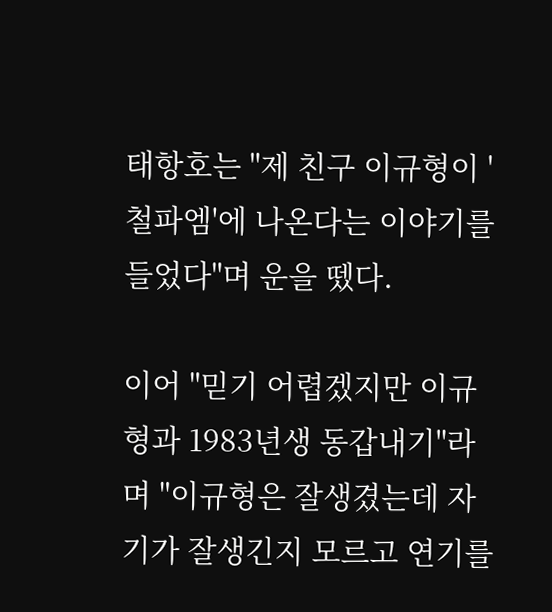태항호는 "제 친구 이규형이 '철파엠'에 나온다는 이야기를 들었다"며 운을 뗐다.

이어 "믿기 어렵겠지만 이규형과 1983년생 동갑내기"라며 "이규형은 잘생겼는데 자기가 잘생긴지 모르고 연기를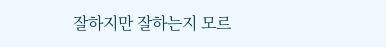잘하지만 잘하는지 모르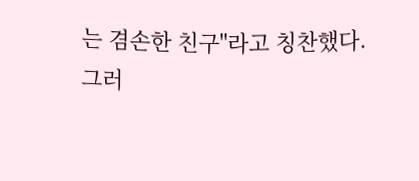는 겸손한 친구"라고 칭찬했다.
그러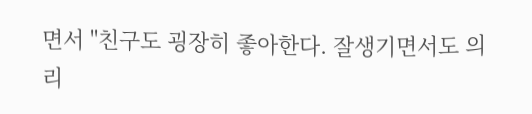면서 "친구도 굉장히 좋아한다. 잘생기면서도 의리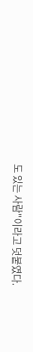도 있는 사람"이라고 덧붙였다.